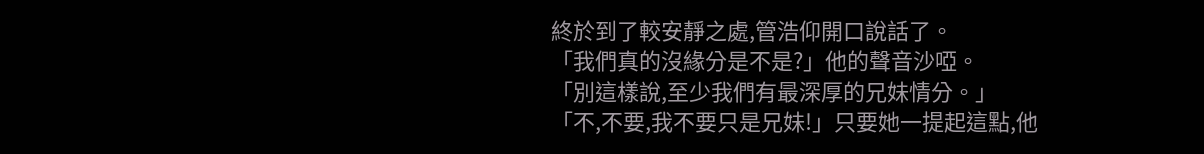終於到了較安靜之處,管浩仰開口說話了。
「我們真的沒緣分是不是?」他的聲音沙啞。
「別這樣說,至少我們有最深厚的兄妹情分。」
「不,不要,我不要只是兄妹!」只要她一提起這點,他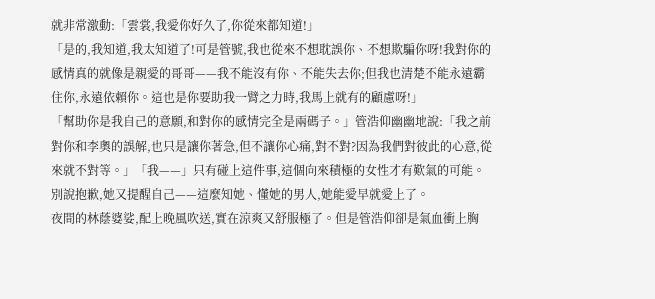就非常激動:「雲裳,我愛你好久了,你從來都知道!」
「是的,我知道,我太知道了!可是管號,我也從來不想耽誤你、不想欺騙你呀!我對你的感情真的就像是親愛的哥哥——我不能沒有你、不能失去你;但我也清楚不能永遠霸住你,永遠依賴你。這也是你要助我一臂之力時,我馬上就有的顧慮呀!」
「幫助你是我自己的意願,和對你的感情完全是兩碼子。」管浩仰幽幽地說:「我之前對你和李奧的誤解,也只是讓你著急,但不讓你心痛,對不對?因為我們對彼此的心意,從來就不對等。」「我——」只有碰上這件事,這個向來積極的女性才有歎氣的可能。別說抱歉,她又提醒自己——這麼知她、懂她的男人,她能愛早就愛上了。
夜間的林蔭婆娑,配上晚風吹送,實在涼爽又舒服極了。但是管浩仰卻是氣血衝上胸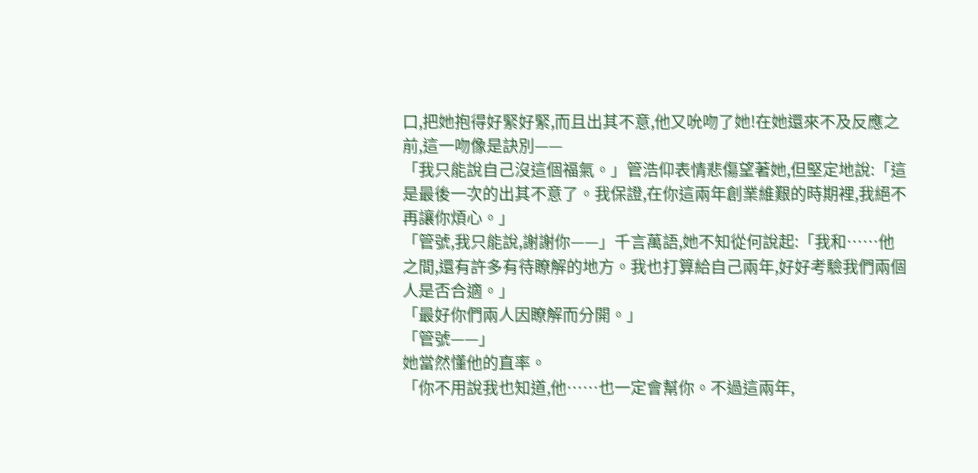口,把她抱得好緊好緊,而且出其不意,他又吮吻了她!在她還來不及反應之前,這一吻像是訣別——
「我只能說自己沒這個福氣。」管浩仰表情悲傷望著她,但堅定地說:「這是最後一次的出其不意了。我保證,在你這兩年創業維艱的時期裡,我絕不再讓你煩心。」
「管號,我只能說,謝謝你——」千言萬語,她不知從何說起:「我和……他之間,還有許多有待瞭解的地方。我也打算給自己兩年,好好考驗我們兩個人是否合適。」
「最好你們兩人因瞭解而分開。」
「管號——」
她當然懂他的直率。
「你不用說我也知道,他……也一定會幫你。不過這兩年,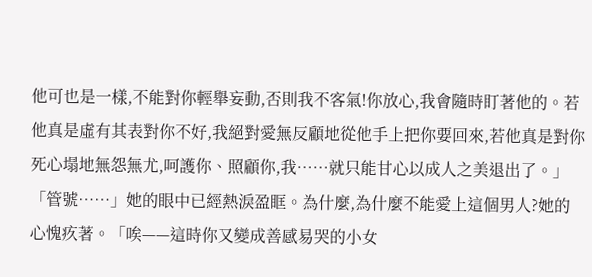他可也是一樣,不能對你輕舉妄動,否則我不客氣!你放心,我會隨時盯著他的。若他真是虛有其表對你不好,我絕對愛無反顧地從他手上把你要回來,若他真是對你死心塌地無怨無尤,呵護你、照顧你,我……就只能甘心以成人之美退出了。」
「管號……」她的眼中已經熱淚盈眶。為什麼,為什麼不能愛上這個男人?她的心愧疚著。「唉——這時你又變成善感易哭的小女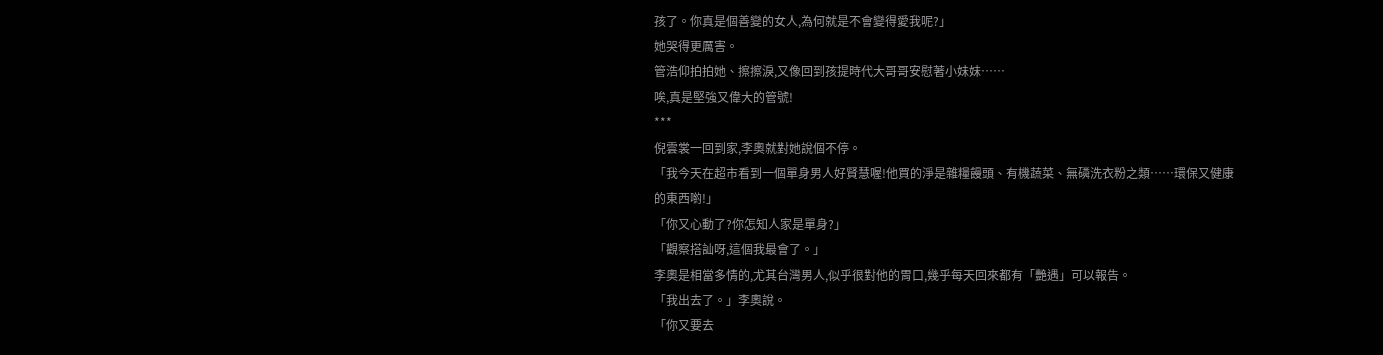孩了。你真是個善變的女人,為何就是不會變得愛我呢?」
她哭得更厲害。
管浩仰拍拍她、擦擦淚,又像回到孩提時代大哥哥安慰著小妹妹……
唉,真是堅強又偉大的管號!
***
倪雲裳一回到家,李奧就對她說個不停。
「我今天在超市看到一個單身男人好賢慧喔!他買的淨是雜糧饅頭、有機蔬菜、無磷洗衣粉之類……環保又健康的東西喲!」
「你又心動了?你怎知人家是單身?」
「觀察搭訕呀,這個我最會了。」
李奧是相當多情的,尤其台灣男人,似乎很對他的胃口,幾乎每天回來都有「艷遇」可以報告。
「我出去了。」李奧說。
「你又要去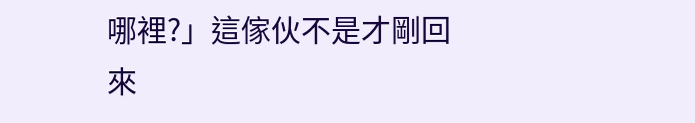哪裡?」這傢伙不是才剛回來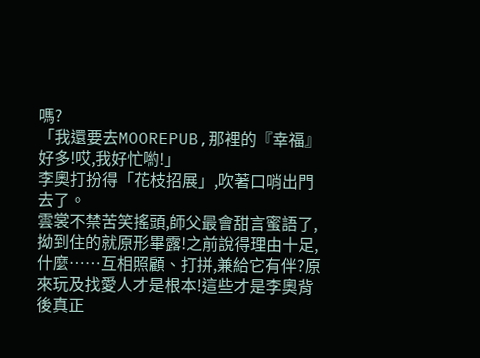嗎?
「我還要去MOOREPUB,那裡的『幸福』好多!哎,我好忙喲!」
李奧打扮得「花枝招展」,吹著口哨出門去了。
雲裳不禁苦笑搖頭,師父最會甜言蜜語了,拗到住的就原形畢露!之前說得理由十足,什麼……互相照顧、打拼,兼給它有伴?原來玩及找愛人才是根本!這些才是李奧背後真正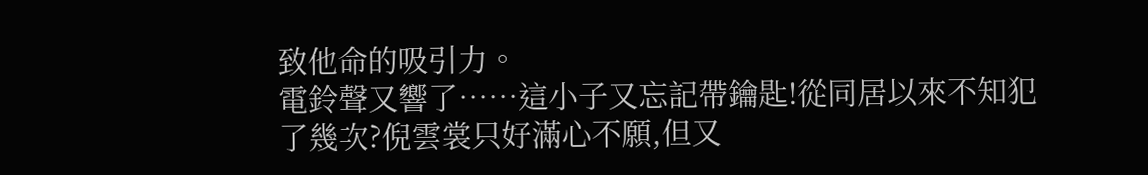致他命的吸引力。
電鈴聲又響了……這小子又忘記帶鑰匙!從同居以來不知犯了幾次?倪雲裳只好滿心不願,但又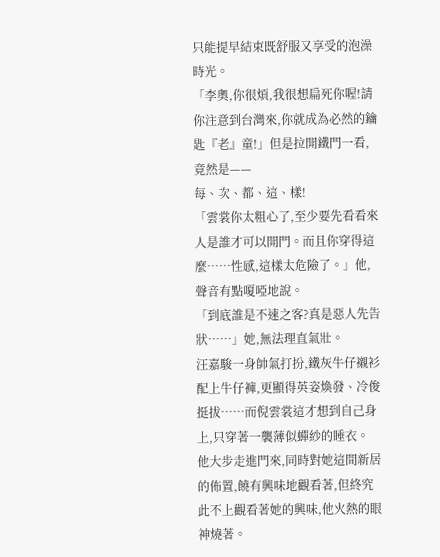只能提早結束既舒服又享受的泡澡時光。
「李奧,你很煩,我很想扁死你喔!請你注意到台灣來,你就成為必然的鑰匙『老』童!」但是拉開鐵門一看,竟然是——
每、次、都、這、樣!
「雲裳你太粗心了,至少要先看看來人是誰才可以開門。而且你穿得這麼……性感,這樣太危險了。」他,聲音有點嗄啞地說。
「到底誰是不速之客?真是惡人先告狀……」她,無法理直氣壯。
汪嘉駿一身帥氣打扮,鐵灰牛仔襯衫配上牛仔褲,更顯得英姿煥發、冷俊挺拔……而倪雲裳這才想到自己身上,只穿著一襲薄似蟬紗的睡衣。
他大步走進門來,同時對她這間新居的佈置,饒有興味地觀看著,但終究此不上觀看著她的興味,他火熱的眼神燒著。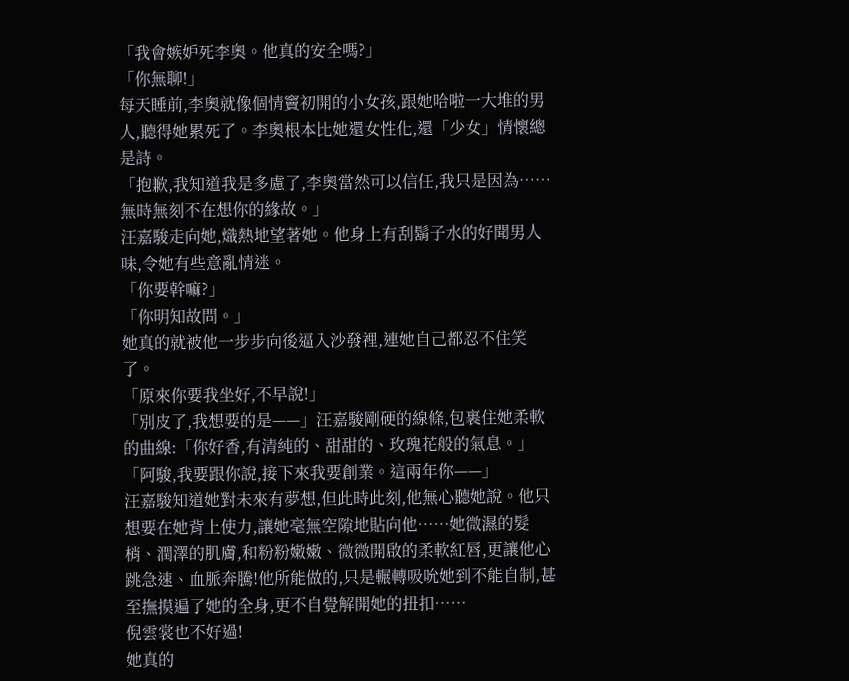「我會嫉妒死李奧。他真的安全嗎?」
「你無聊!」
每天睡前,李奧就像個情竇初開的小女孩,跟她哈啦一大堆的男人,聽得她累死了。李奧根本比她還女性化,還「少女」情懷總是詩。
「抱歉,我知道我是多慮了,李奧當然可以信任,我只是因為……無時無刻不在想你的緣故。」
汪嘉駿走向她,熾熱地望著她。他身上有刮鬍子水的好聞男人味,令她有些意亂情迷。
「你要幹嘛?」
「你明知故問。」
她真的就被他一步步向後逼入沙發裡,連她自己都忍不住笑了。
「原來你要我坐好,不早說!」
「別皮了,我想要的是——」汪嘉駿剛硬的線條,包裹住她柔軟的曲線:「你好香,有清純的、甜甜的、玫瑰花般的氣息。」
「阿駿,我要跟你說,接下來我要創業。這兩年你——」
汪嘉駿知道她對未來有夢想,但此時此刻,他無心聽她說。他只想要在她背上使力,讓她毫無空隙地貼向他……她微濕的髮梢、潤澤的肌膚,和粉粉嫩嫩、微微開啟的柔軟紅唇,更讓他心跳急速、血脈奔騰!他所能做的,只是輾轉吸吮她到不能自制,甚至撫摸遍了她的全身,更不自覺解開她的扭扣……
倪雲裳也不好過!
她真的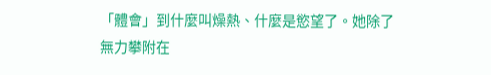「體會」到什麼叫燥熱、什麼是慾望了。她除了無力攀附在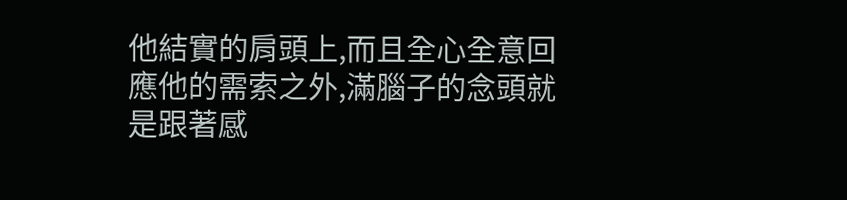他結實的肩頭上,而且全心全意回應他的需索之外,滿腦子的念頭就是跟著感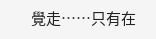覺走……只有在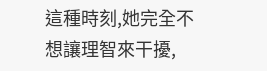這種時刻,她完全不想讓理智來干擾,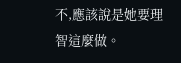不,應該說是她要理智這麼做。